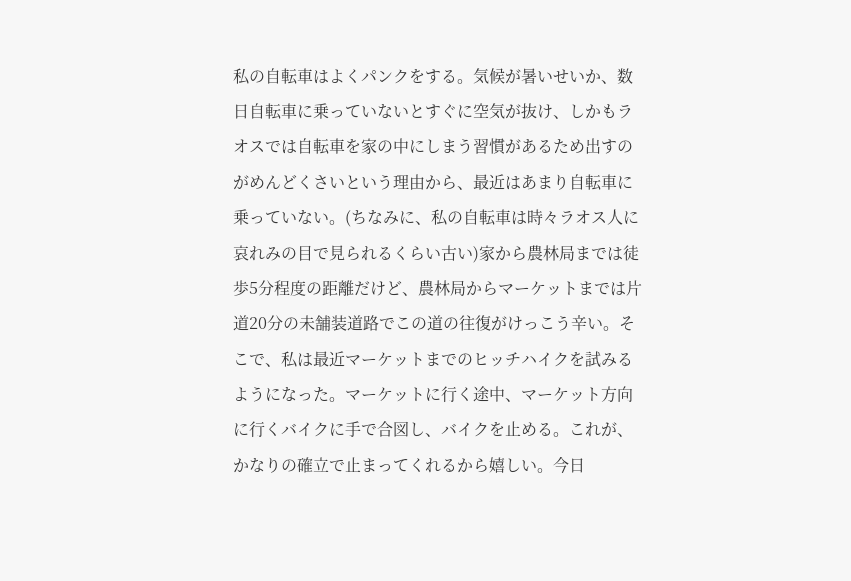私の自転車はよくパンクをする。気候が暑いせいか、数日自転車に乗っていないとすぐに空気が抜け、しかもラオスでは自転車を家の中にしまう習慣があるため出すのがめんどくさいという理由から、最近はあまり自転車に乗っていない。(ちなみに、私の自転車は時々ラオス人に哀れみの目で見られるくらい古い)家から農林局までは徒歩5分程度の距離だけど、農林局からマーケットまでは片道20分の未舗装道路でこの道の往復がけっこう辛い。そこで、私は最近マーケットまでのヒッチハイクを試みるようになった。マーケットに行く途中、マーケット方向に行くバイクに手で合図し、バイクを止める。これが、かなりの確立で止まってくれるから嬉しい。今日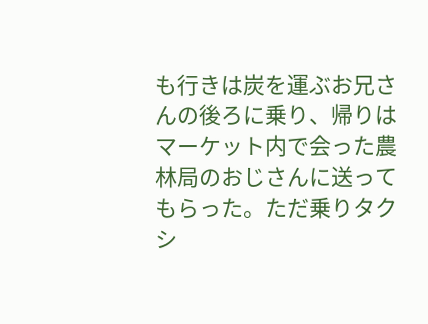も行きは炭を運ぶお兄さんの後ろに乗り、帰りはマーケット内で会った農林局のおじさんに送ってもらった。ただ乗りタクシ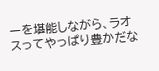ーを堪能しながら、ラオスってやっぱり豊かだな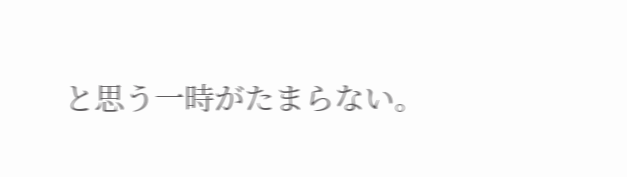と思う一時がたまらない。